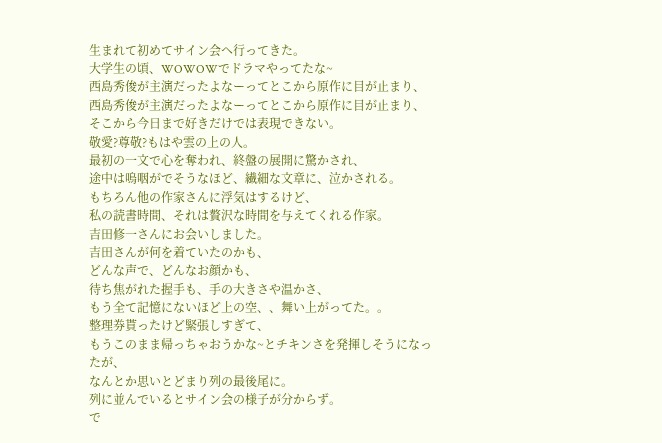生まれて初めてサイン会へ行ってきた。
大学生の頃、WOWOWでドラマやってたな~
西島秀俊が主演だったよなーってとこから原作に目が止まり、
西島秀俊が主演だったよなーってとこから原作に目が止まり、
そこから今日まで好きだけでは表現できない。
敬愛?尊敬?もはや雲の上の人。
最初の一文で心を奪われ、終盤の展開に驚かされ、
途中は嗚咽がでそうなほど、繊細な文章に、泣かされる。
もちろん他の作家さんに浮気はするけど、
私の読書時間、それは贅沢な時間を与えてくれる作家。
吉田修一さんにお会いしました。
吉田さんが何を着ていたのかも、
どんな声で、どんなお顔かも、
待ち焦がれた握手も、手の大きさや温かさ、
もう全て記憶にないほど上の空、、舞い上がってた。。
整理券貰ったけど緊張しすぎて、
もうこのまま帰っちゃおうかな~とチキンさを発揮しそうになったが、
なんとか思いとどまり列の最後尾に。
列に並んでいるとサイン会の様子が分からず。
で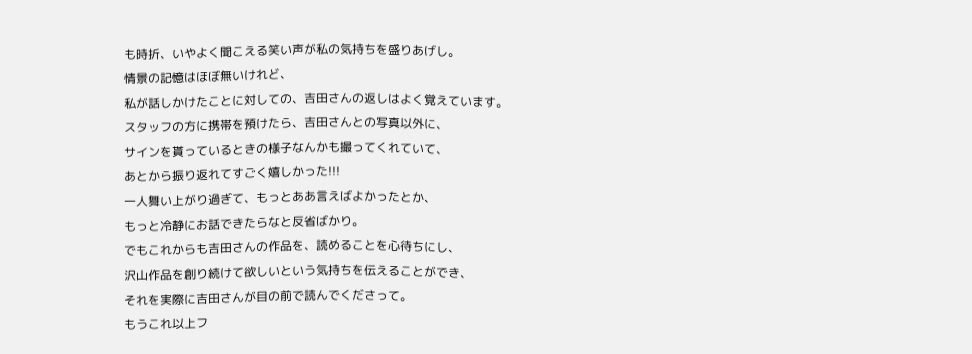も時折、いやよく聞こえる笑い声が私の気持ちを盛りあげし。
情景の記憶はほぼ無いけれど、
私が話しかけたことに対しての、吉田さんの返しはよく覚えています。
スタッフの方に携帯を預けたら、吉田さんとの写真以外に、
サインを貰っているときの様子なんかも撮ってくれていて、
あとから振り返れてすごく嬉しかった!!!
一人舞い上がり過ぎて、もっとああ言えばよかったとか、
もっと冷静にお話できたらなと反省ばかり。
でもこれからも吉田さんの作品を、読めることを心待ちにし、
沢山作品を創り続けて欲しいという気持ちを伝えることができ、
それを実際に吉田さんが目の前で読んでくださって。
もうこれ以上フ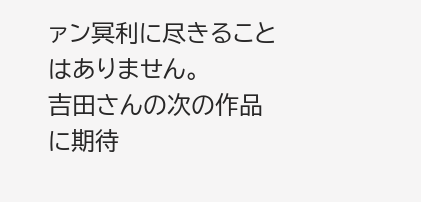ァン冥利に尽きることはありません。
吉田さんの次の作品に期待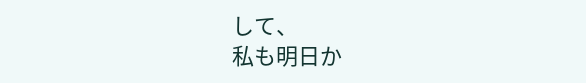して、
私も明日か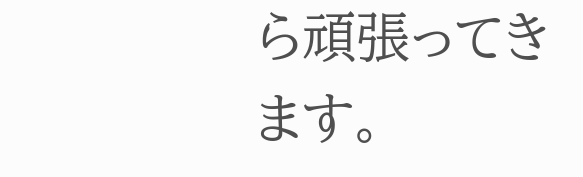ら頑張ってきます。